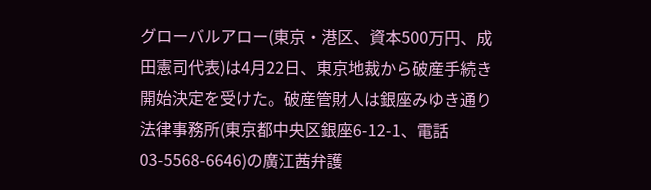グローバルアロー(東京・港区、資本500万円、成田憲司代表)は4月22日、東京地裁から破産手続き開始決定を受けた。破産管財人は銀座みゆき通り法律事務所(東京都中央区銀座6-12-1、電話03-5568-6646)の廣江茜弁護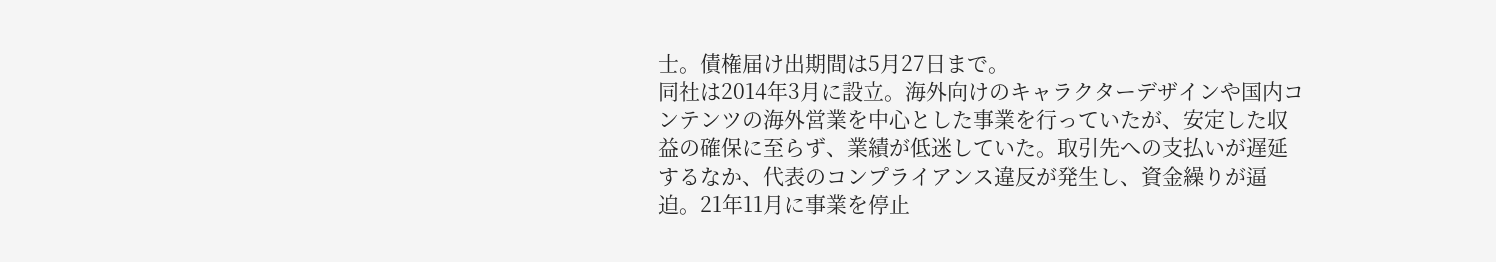士。債権届け出期間は5月27日まで。
同社は2014年3月に設立。海外向けのキャラクターデザインや国内コンテンツの海外営業を中心とした事業を行っていたが、安定した収益の確保に至らず、業績が低迷していた。取引先への支払いが遅延するなか、代表のコンプライアンス違反が発生し、資金繰りが逼迫。21年11月に事業を停止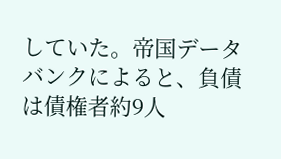していた。帝国データバンクによると、負債は債権者約9人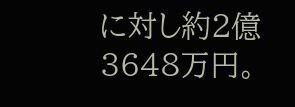に対し約2億3648万円。